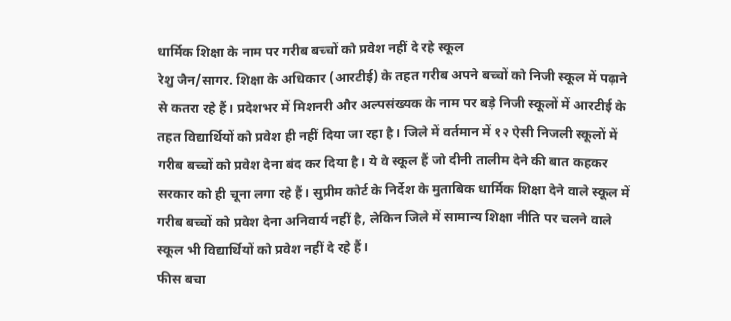धार्मिक शिक्षा के नाम पर गरीब बच्चों को प्रवेश नहीं दे रहे स्कूल
रेशु जैन/सागर. शिक्षा के अधिकार (आरटीई) के तहत गरीब अपने बच्चों को निजी स्कूल में पढ़ाने से कतरा रहे हैं। प्रदेशभर में मिशनरी और अल्पसंख्यक के नाम पर बड़े निजी स्कूलों में आरटीई के तहत विद्यार्थियों को प्रवेश ही नहीं दिया जा रहा है। जिले में वर्तमान में १२ ऐसी निजली स्कूलों में गरीब बच्चों को प्रवेश देना बंद कर दिया है। ये वे स्कूल हैं जो दीनी तालीम देने की बात कहकर सरकार को ही चूना लगा रहे हैं। सुप्रीम कोर्ट के निर्देश के मुताबिक धार्मिक शिक्षा देने वाले स्कूल में गरीब बच्चों को प्रवेश देना अनिवार्य नहीं है, लेकिन जिले में सामान्य शिक्षा नीति पर चलने वाले स्कूल भी विद्यार्थियों को प्रवेश नहीं दे रहे हैं।
फीस बचा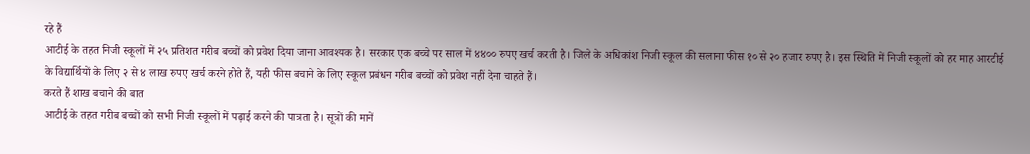रहे हैं
आटीई के तहत निजी स्कूलों में २५ प्रतिशत गरीब बच्चों को प्रवेश दिया जाना आवश्यक है। सरकार एक बच्चे पर साल में ४४०० रुपए खर्च करती है। जिले के अधिकांश निजी स्कूल की सलाना फीस १० से २० हजार रुपए है। इस स्थिति में निजी स्कूलों को हर माह आरटीई के विद्यार्थियों के लिए २ से ४ लाख रुपए खर्च करने होते हैं, यही फीस बचाने के लिए स्कूल प्रबंधन गरीब बच्चों को प्रवेश नहीं देना चाहते हैं।
करते हैं शाख बचाने की बात
आटीई के तहत गरीब बच्चों को सभी निजी स्कूलों में पढ़ाई करने की पात्रता है। सूत्रों की मानें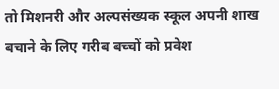तो मिशनरी और अल्पसंख्यक स्कूल अपनी शाख बचाने के लिए गरीब बच्चों को प्रवेश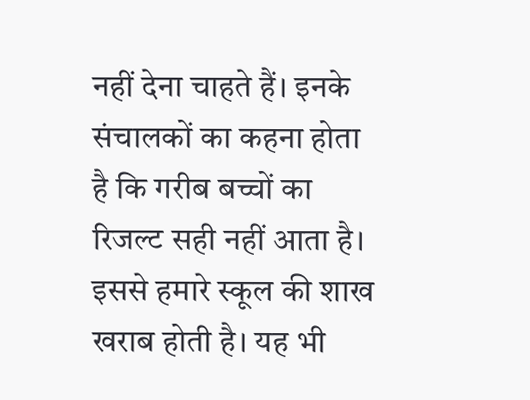नहीं देना चाहते हैं। इनके संचालकों का कहना होता है कि गरीब बच्चों का रिजल्ट सही नहीं आता है। इससे हमारे स्कूल की शाख खराब होती है। यह भी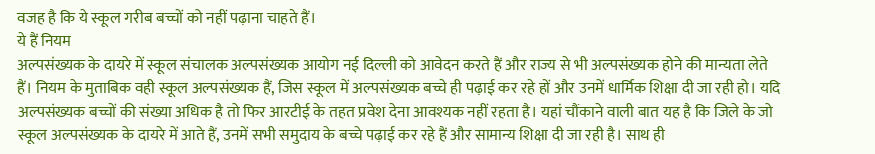वजह है कि ये स्कूल गरीब बच्चों को नहीं पढ़ाना चाहते हैं।
ये हैं नियम
अल्पसंख्यक के दायरे में स्कूल संचालक अल्पसंख्यक आयोग नई दिल्ली को आवेदन करते हैं और राज्य से भी अल्पसंख्यक होने की मान्यता लेते हैं। नियम के मुताबिक वही स्कूल अल्पसंख्यक हैं, जिस स्कूल में अल्पसंख्यक बच्चे ही पढ़ाई कर रहे हों और उनमें धार्मिक शिक्षा दी जा रही हो। यदि अल्पसंख्यक बच्चों की संख्या अधिक है तो फिर आरटीई के तहत प्रवेश देना आवश्यक नहीं रहता है। यहां चौंकाने वाली बात यह है कि जिले के जो स्कूल अल्पसंख्यक के दायरे में आते हैं, उनमें सभी समुदाय के बच्चे पढ़ाई कर रहे हैं और सामान्य शिक्षा दी जा रही है। साथ ही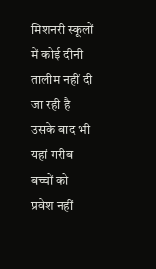मिशनरी स्कूलों में कोई दीनी तालीम नहीं दी जा रही है उसके बाद भी यहां गरीब बच्चों को प्रवेश नहीं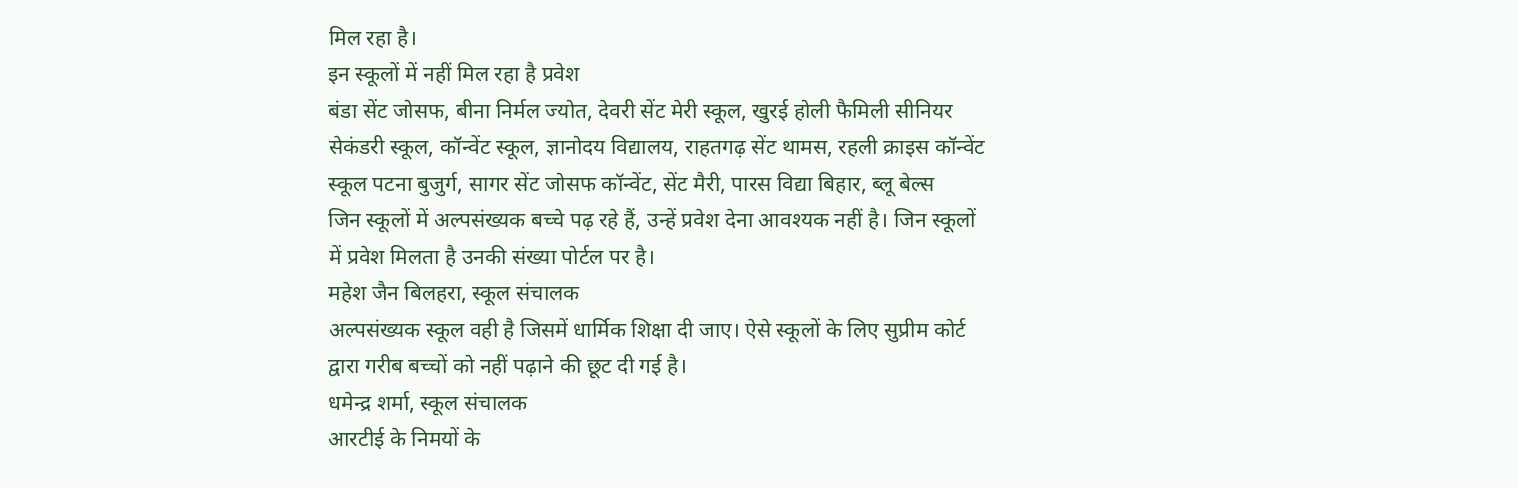मिल रहा है।
इन स्कूलों में नहीं मिल रहा है प्रवेश
बंडा सेंट जोसफ, बीना निर्मल ज्योत, देवरी सेंट मेरी स्कूल, खुरई होली फैमिली सीनियर सेकंडरी स्कूल, कॉन्वेंट स्कूल, ज्ञानोदय विद्यालय, राहतगढ़ सेंट थामस, रहली क्राइस कॉन्वेंट स्कूल पटना बुजुर्ग, सागर सेंट जोसफ कॉन्वेंट, सेंट मैरी, पारस विद्या बिहार, ब्लू बेल्स
जिन स्कूलों में अल्पसंख्यक बच्चे पढ़ रहे हैं, उन्हें प्रवेश देना आवश्यक नहीं है। जिन स्कूलों में प्रवेश मिलता है उनकी संख्या पोर्टल पर है।
महेश जैन बिलहरा, स्कूल संचालक
अल्पसंख्यक स्कूल वही है जिसमें धार्मिक शिक्षा दी जाए। ऐसे स्कूलों के लिए सुप्रीम कोर्ट द्वारा गरीब बच्चों को नहीं पढ़ाने की छूट दी गई है।
धमेन्द्र शर्मा, स्कूल संचालक
आरटीई के निमयों के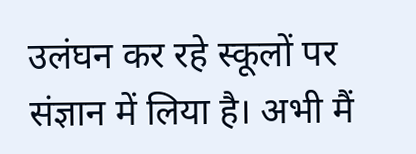उलंघन कर रहे स्कूलों पर संज्ञान में लिया है। अभी मैं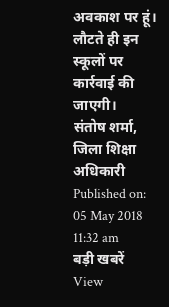अवकाश पर हूं। लौटते ही इन स्कूलों पर कार्रवाई की जाएगी।
संतोष शर्मा, जिला शिक्षा अधिकारी
Published on:
05 May 2018 11:32 am
बड़ी खबरें
View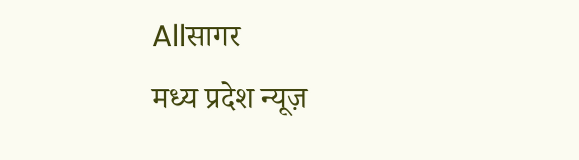Allसागर
मध्य प्रदेश न्यूज़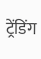ट्रेंडिंग